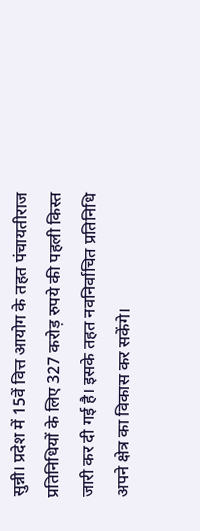सुन्नी। प्रदेश में 15वें वित्त आयोग के तहत पंचायतीराज प्रतिनिधियों के लिए 327 करोड़ रुपये की पहली किस्त जारी कर दी गई है। इसके तहत नवनिर्वाचित प्रतिनिधि अपने क्षेत्र का विकास कर सकेंगे।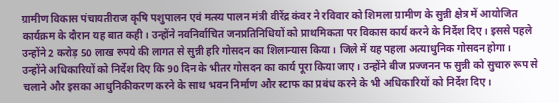ग्रामीण विकास पंचायतीराज कृषि पशुपालन एवं मत्स्य पालन मंत्री वीरेंद्र कंवर ने रविवार को शिमला ग्रामीण के सुन्नी क्षेत्र में आयोजित कार्यक्रम के दौरान यह बात कही। उन्होंने नवनिर्वाचित जनप्रतिनिधियों को प्राथमिकता पर विकास कार्य करने के निर्देश दिए। इससे पहले उन्होंने 2 करोड़ 50 लाख रुपये की लागत से सुन्नी हरि गोसदन का शिलान्यास किया। जिले में यह पहला अत्याधुनिक गोसदन होगा।
उन्होंने अधिकारियों को निर्देश दिए कि 90 दिन के भीतर गोसदन का कार्य पूरा किया जाए। उन्होंने बीज प्रज्जनन फ सुन्नी को सुचारु रूप से चलाने और इसका आधुनिकीकरण करने के साथ भवन निर्माण और स्टाफ का प्रबंध करने के भी अधिकारियों को निर्देश दिए।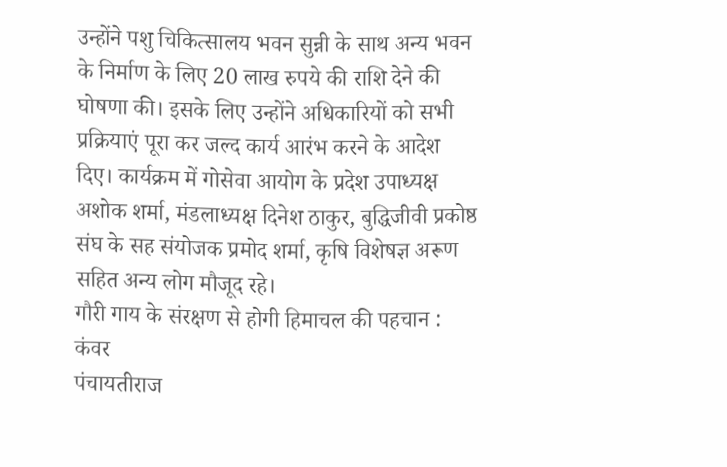उन्होंने पशु चिकित्सालय भवन सुन्नी के साथ अन्य भवन के निर्माण के लिए 20 लाख रुपये की राशि देने की घोषणा की। इसके लिए उन्होंने अधिकारियों को सभी प्रक्रियाएं पूरा कर जल्द कार्य आरंभ करने के आदेश दिए। कार्यक्रम में गोसेवा आयोग के प्रदेश उपाध्यक्ष अशोक शर्मा, मंडलाध्यक्ष दिनेश ठाकुर, बुद्धिजीवी प्रकोष्ठ संघ के सह संयोजक प्रमोद शर्मा, कृषि विशेषज्ञ अरूण सहित अन्य लोग मौजूद रहे।
गौरी गाय के संरक्षण से होगी हिमाचल की पहचान : कंवर
पंचायतीराज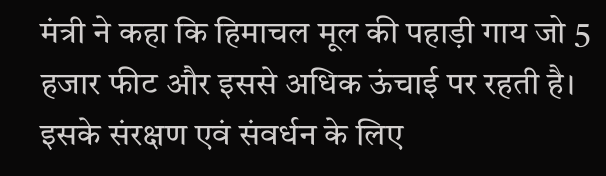मंत्री ने कहा कि हिमाचल मूल की पहाड़ी गाय जो 5 हजार फीट और इससे अधिक ऊंचाई पर रहती है। इसके संरक्षण एवं संवर्धन के लिए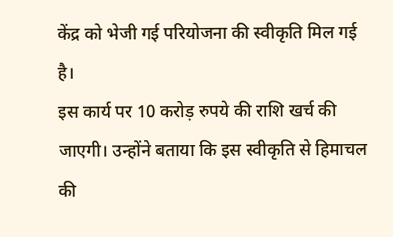केंद्र को भेजी गई परियोजना की स्वीकृति मिल गई है।
इस कार्य पर 10 करोड़ रुपये की राशि खर्च की जाएगी। उन्होंने बताया कि इस स्वीकृति से हिमाचल की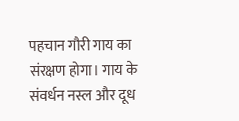पहचान गौरी गाय का संरक्षण होगा। गाय के संवर्धन नस्ल और दूध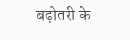बढ़ोतरी के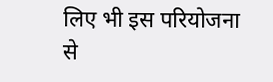लिए भी इस परियोजना से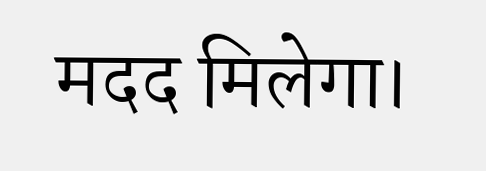मदद मिलेगा।